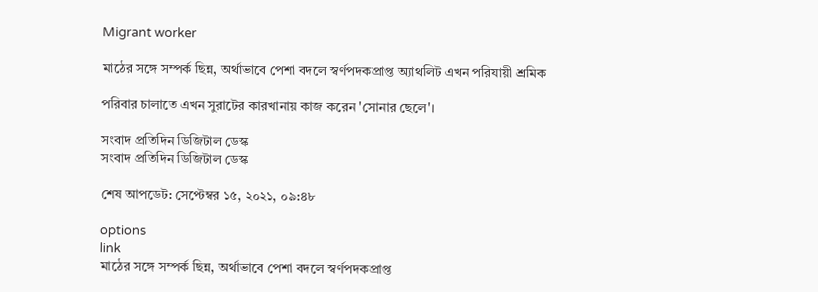Migrant worker

মাঠের সঙ্গে সম্পর্ক ছিন্ন, অর্থাভাবে পেশা বদলে স্বর্ণপদকপ্রাপ্ত অ্যাথলিট এখন পরিযায়ী শ্রমিক

পরিবার চালাতে এখন সুরাটের কারখানায় কাজ করেন 'সোনার ছেলে'।

সংবাদ প্রতিদিন ডিজিটাল ডেস্ক
সংবাদ প্রতিদিন ডিজিটাল ডেস্ক

শেষ আপডেট: সেপ্টেম্বর ১৫, ২০২১, ০৯:৪৮

options
link
মাঠের সঙ্গে সম্পর্ক ছিন্ন, অর্থাভাবে পেশা বদলে স্বর্ণপদকপ্রাপ্ত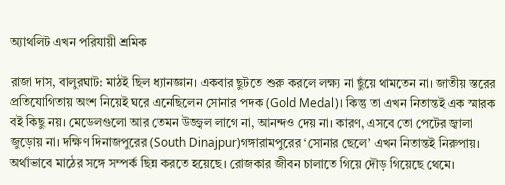অ্যাথলিট এখন পরিযায়ী শ্রমিক

রাজা দাস, বালুরঘাট: মাঠই ছিল ধ্যানজ্ঞান। একবার ছুটতে শুরু করলে লক্ষ্য না ছুঁয়ে থামতেন না। জাতীয় স্তরের প্রতিযোগিতায় অংশ নিয়েই ঘরে এনেছিলেন সোনার পদক (Gold Medal)। কিন্তু তা এখন নিতান্তই এক স্মারক বই কিছু নয়। মেডেলগুলো আর তেমন উজ্জ্বল লাগে না, আনন্দও দেয় না। কারণ, এসবে তো পেটের জ্বালা জুড়োয় না। দক্ষিণ দিনাজপুরের (South Dinajpur)গঙ্গারামপুরের ‘সোনার ছেলে’ এখন নিতান্তই নিরুপায়। অর্থাভাবে মাঠের সঙ্গে সম্পর্ক ছিন্ন করতে হয়েছে। রোজকার জীবন চালাতে গিয়ে দৌড় গিয়েছে থেমে।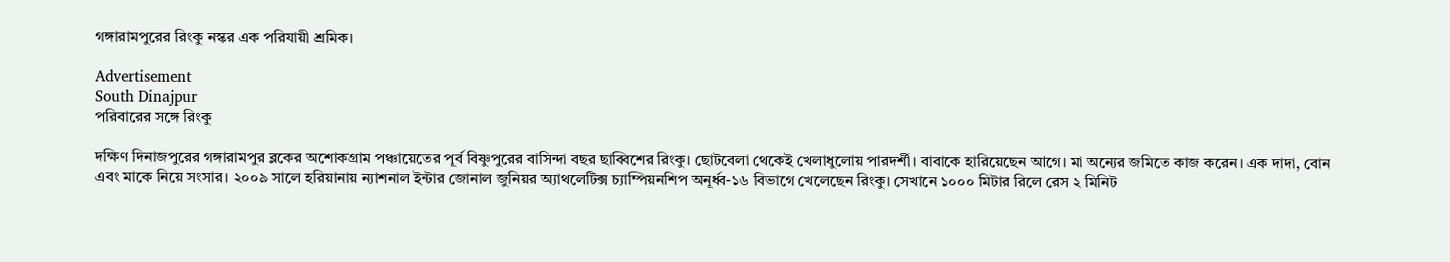গঙ্গারামপুরের রিংকু নস্কর এক পরিযায়ী শ্রমিক।

Advertisement
South Dinajpur
পরিবারের সঙ্গে রিংকু

দক্ষিণ দিনাজপুরের গঙ্গারামপুর ব্লকের অশোকগ্রাম পঞ্চায়েতের পূর্ব বিষ্ণুপুরের বাসিন্দা বছর ছাব্বিশের রিংকু। ছোটবেলা থেকেই খেলাধুলোয় পারদর্শী। বাবাকে হারিয়েছেন আগে। মা অন্যের জমিতে কাজ করেন। এক দাদা, বোন এবং মাকে নিয়ে সংসার। ২০০৯ সালে হরিয়ানায় ন্যাশনাল ইন্টার জোনাল জুনিয়র অ্যাথলেটিক্স চ্যাম্পিয়নশিপ অনূর্ধ্ব-১৬ বিভাগে খেলেছেন রিংকু। সেখানে ১০০০ মিটার রিলে রেস ২ মিনিট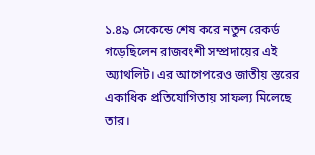১.৪৯ সেকেন্ডে শেষ করে নতুন রেকর্ড গড়েছিলেন রাজবংশী সম্প্রদায়ের এই অ্যাথলিট। এর আগেপরেও জাতীয় স্তরের একাধিক প্রতিযোগিতায় সাফল্য মিলেছে তার।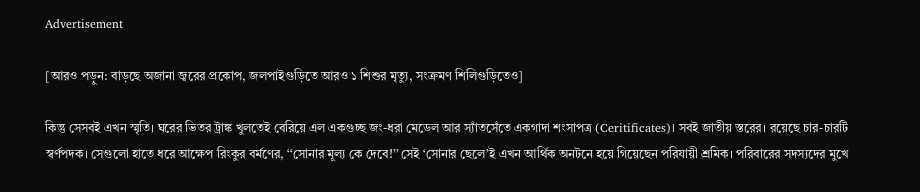Advertisement

[আরও পড়ুন: বাড়ছে অজানা জ্বরের প্রকোপ, জলপাইগুড়িতে আরও ১ শিশুর মৃত্যু, সংক্রমণ শিলিগুড়িতেও]

কিন্তু সেসবই এখন স্মৃতি। ঘরের ভিতর ট্রাঙ্ক খুলতেই বেরিয়ে এল একগুচ্ছ জং-ধরা মেডেল আর স্যাঁতসেঁতে একগাদা শংসাপত্র (Ceritificates)। সবই জাতীয় স্তরের। রয়েছে চার-চারটি স্বর্ণপদক। সেগুলো হাতে ধরে আক্ষেপ রিংকুর বর্মণের, ‘‘সোনার মূল্য কে দেবে!’’ সেই ‘সোনার ছেলে’ই এখন আর্থিক অনটনে হয়ে গিয়েছেন পরিযায়ী শ্রমিক। পরিবারের সদস্যদের মুখে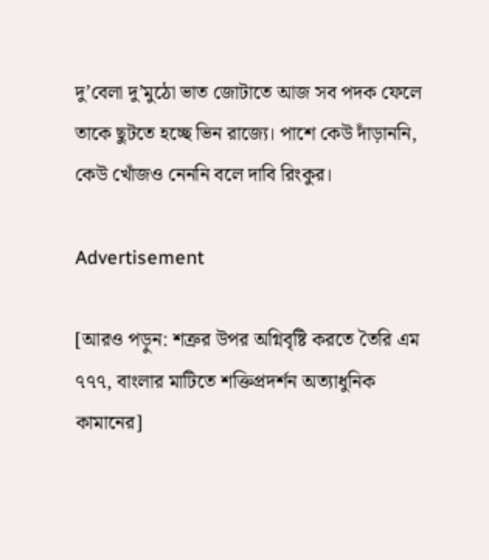দু’বেলা দু’মুঠো ভাত জোটাতে আজ সব পদক ফেলে তাকে ছুটতে হচ্ছে ভিন রাজ্যে। পাশে কেউ দাঁড়াননি, কেউ খোঁজও নেননি বলে দাবি রিংকুর।

Advertisement

[আরও পড়ুন: শত্রুর উপর অগ্নিবৃষ্টি করতে তৈরি এম ৭৭৭, বাংলার মাটিতে শক্তিপ্রদর্শন অত্যাধুনিক কামানের]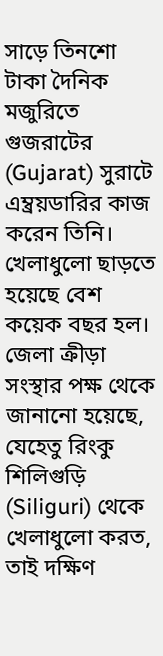সাড়ে তিনশো টাকা দৈনিক মজুরিতে গুজরাটের (Gujarat) সুরাটে এম্ব্রয়ডারির কাজ করেন তিনি। খেলাধুলো ছাড়তে হয়েছে বেশ কয়েক বছর হল। জেলা ক্রীড়া সংস্থার পক্ষ থেকে জানানো হয়েছে, যেহেতু রিংকু শিলিগুড়ি (Siliguri) থেকে খেলাধুলো করত, তাই দক্ষিণ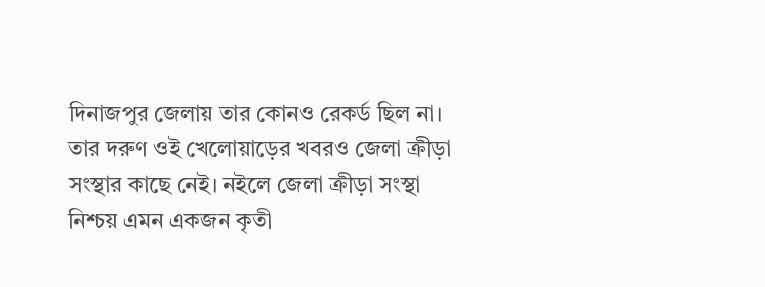দিনাজপুর জেলায় তার কোনও রেকর্ড ছিল না। তার দরুণ ওই খেলোয়াড়ের খবরও জেলা ক্রীড়া সংস্থার কাছে নেই। নইলে জেলা ক্রীড়া সংস্থা নিশ্চয় এমন একজন কৃতী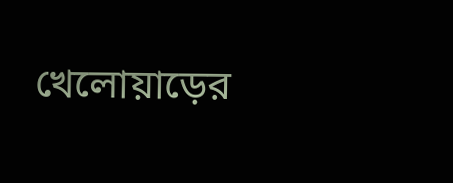খেলোয়াড়ের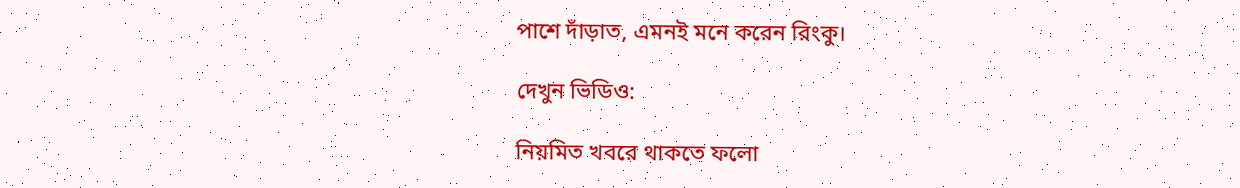পাশে দাঁড়াত, এমনই মনে করেন রিংকু।

দেখুন ভিডিও:

নিয়মিত খবরে থাকতে ফলো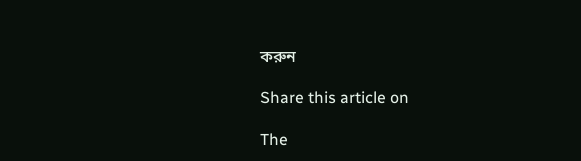করুন

Share this article on

The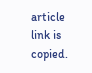article link is copied.